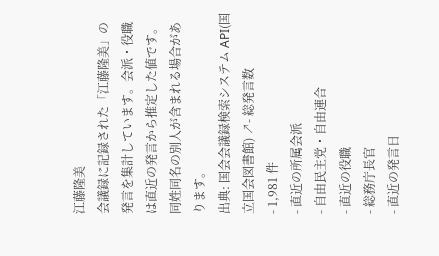江藤隆美
会議録に記録された「江藤隆美」の発言を集計しています。会派・役職は直近の発言から推定した値です。同姓同名の別人が含まれる場合があります。
出典: 国会会議録検索システム API(国立国会図書館) ↗- 総発言数
- 1,981 件
- 直近の所属会派
- 自由民主党・自由連合
- 直近の役職
- 総務庁長官
- 直近の発言日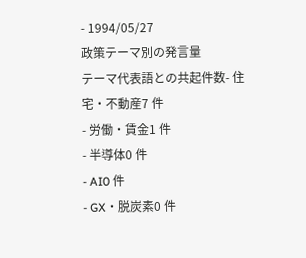- 1994/05/27
政策テーマ別の発言量
テーマ代表語との共起件数- 住宅・不動産7 件
- 労働・賃金1 件
- 半導体0 件
- AI0 件
- GX・脱炭素0 件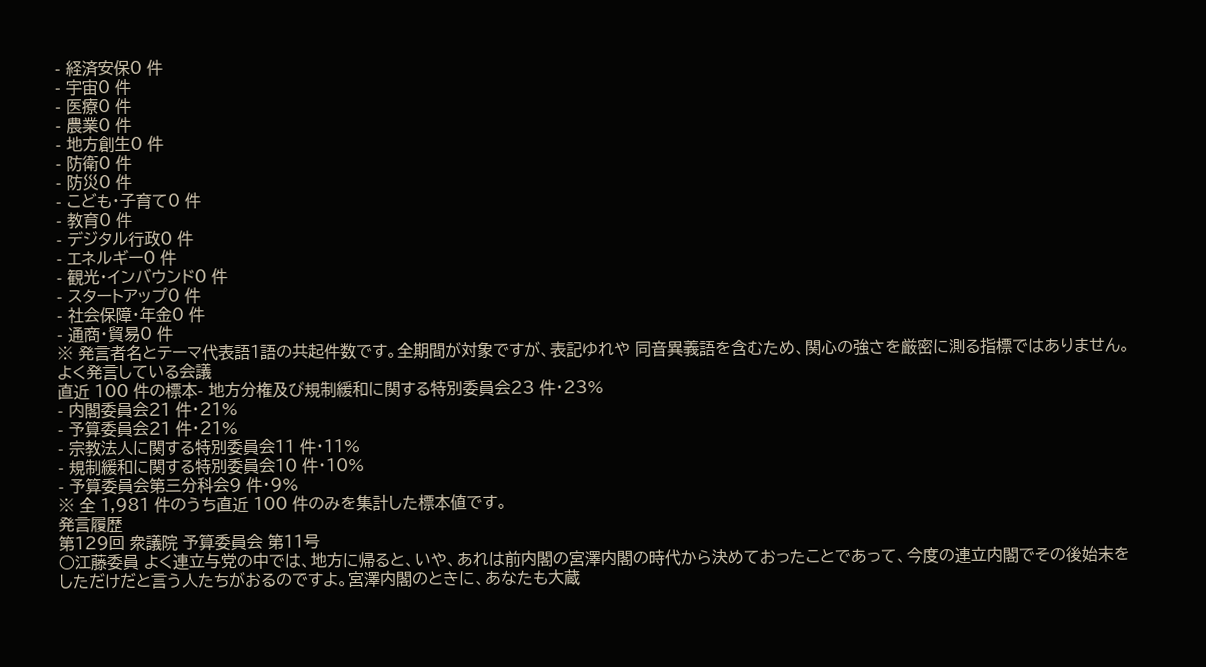- 経済安保0 件
- 宇宙0 件
- 医療0 件
- 農業0 件
- 地方創生0 件
- 防衛0 件
- 防災0 件
- こども・子育て0 件
- 教育0 件
- デジタル行政0 件
- エネルギー0 件
- 観光・インバウンド0 件
- スタートアップ0 件
- 社会保障・年金0 件
- 通商・貿易0 件
※ 発言者名とテーマ代表語1語の共起件数です。全期間が対象ですが、表記ゆれや 同音異義語を含むため、関心の強さを厳密に測る指標ではありません。
よく発言している会議
直近 100 件の標本- 地方分権及び規制緩和に関する特別委員会23 件・23%
- 内閣委員会21 件・21%
- 予算委員会21 件・21%
- 宗教法人に関する特別委員会11 件・11%
- 規制緩和に関する特別委員会10 件・10%
- 予算委員会第三分科会9 件・9%
※ 全 1,981 件のうち直近 100 件のみを集計した標本値です。
発言履歴
第129回 衆議院 予算委員会 第11号
○江藤委員 よく連立与党の中では、地方に帰ると、いや、あれは前内閣の宮澤内閣の時代から決めておったことであって、今度の連立内閣でその後始末をしただけだと言う人たちがおるのですよ。宮澤内閣のときに、あなたも大蔵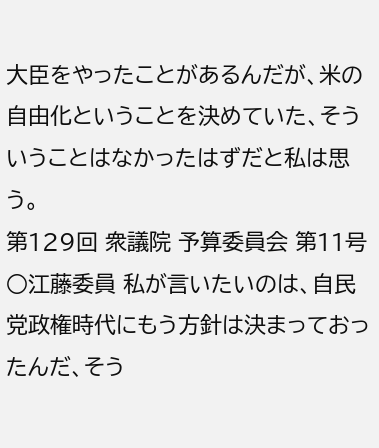大臣をやったことがあるんだが、米の自由化ということを決めていた、そういうことはなかったはずだと私は思う。
第129回 衆議院 予算委員会 第11号
○江藤委員 私が言いたいのは、自民党政権時代にもう方針は決まっておったんだ、そう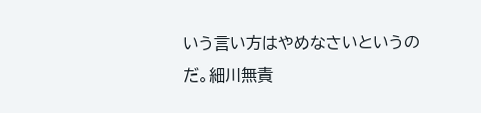いう言い方はやめなさいというのだ。細川無責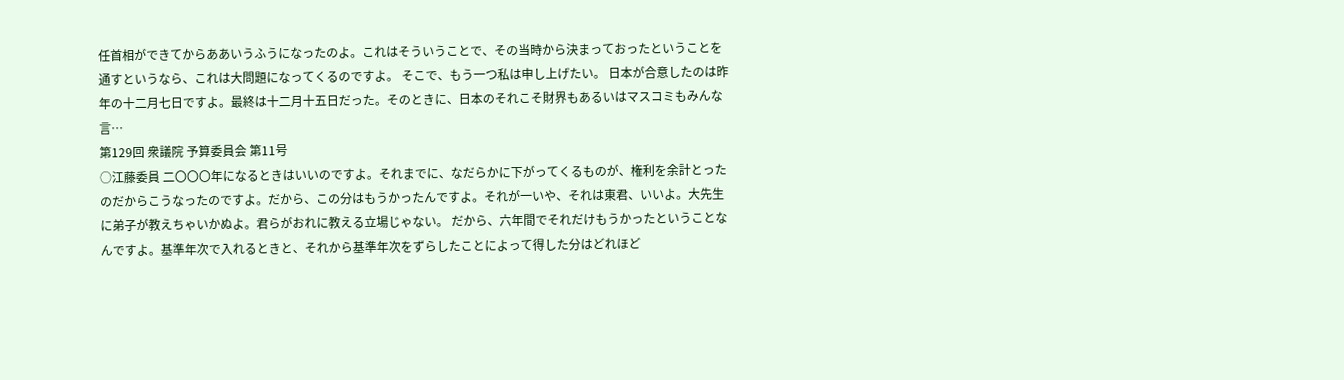任首相ができてからああいうふうになったのよ。これはそういうことで、その当時から決まっておったということを通すというなら、これは大問題になってくるのですよ。 そこで、もう一つ私は申し上げたい。 日本が合意したのは昨年の十二月七日ですよ。最終は十二月十五日だった。そのときに、日本のそれこそ財界もあるいはマスコミもみんな言…
第129回 衆議院 予算委員会 第11号
○江藤委員 二〇〇〇年になるときはいいのですよ。それまでに、なだらかに下がってくるものが、権利を余計とったのだからこうなったのですよ。だから、この分はもうかったんですよ。それが一いや、それは東君、いいよ。大先生に弟子が教えちゃいかぬよ。君らがおれに教える立場じゃない。 だから、六年間でそれだけもうかったということなんですよ。基準年次で入れるときと、それから基準年次をずらしたことによって得した分はどれほど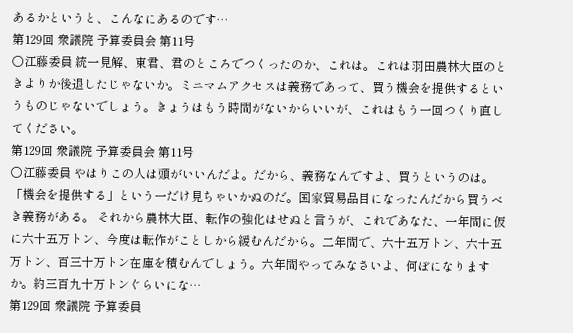あるかというと、こんなにあるのです…
第129回 衆議院 予算委員会 第11号
○江藤委員 統一見解、東君、君のところでつくったのか、これは。これは羽田農林大臣のときよりか後退したじゃないか。ミニマムアクセスは義務であって、買う機会を提供するというものじゃないでしょう。きょうはもう時間がないからいいが、これはもう一回つくり直してください。
第129回 衆議院 予算委員会 第11号
○江藤委員 やはりこの人は頭がいいんだよ。だから、義務なんですよ、買うというのは。「機会を提供する」という一だけ見ちゃいかぬのだ。国家貿易品目になったんだから買うべき義務がある。 それから農林大臣、転作の強化はせぬと言うが、これであなた、一年間に仮に六十五万トン、今度は転作がことしから緩むんだから。二年間で、六十五万トン、六十五万トン、百三十万トン在庫を積むんでしょう。六年間やってみなさいよ、何ぼになりますか。約三百九十万トンぐらいにな…
第129回 衆議院 予算委員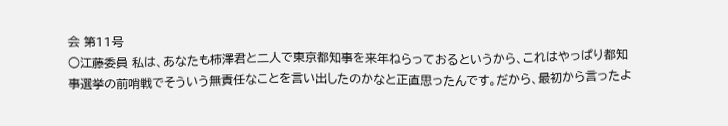会 第11号
○江藤委員 私は、あなたも柿澤君と二人で東京都知事を来年ねらっておるというから、これはやっぱり都知事選挙の前哨戦でそういう無責任なことを言い出したのかなと正直思ったんです。だから、最初から言ったよ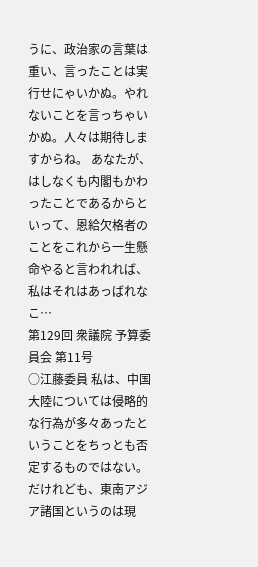うに、政治家の言葉は重い、言ったことは実行せにゃいかぬ。やれないことを言っちゃいかぬ。人々は期待しますからね。 あなたが、はしなくも内閣もかわったことであるからといって、恩給欠格者のことをこれから一生懸命やると言われれば、私はそれはあっばれなこ…
第129回 衆議院 予算委員会 第11号
○江藤委員 私は、中国大陸については侵略的な行為が多々あったということをちっとも否定するものではない。だけれども、東南アジア諸国というのは現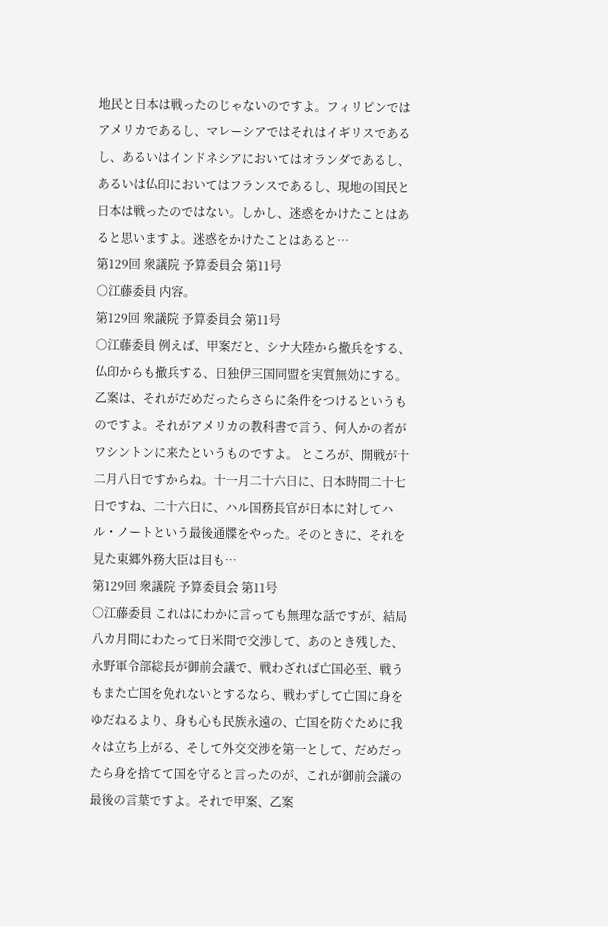地民と日本は戦ったのじゃないのですよ。フィリピンではアメリカであるし、マレーシアではそれはイギリスであるし、あるいはインドネシアにおいてはオランダであるし、あるいは仏印においてはフランスであるし、現地の国民と日本は戦ったのではない。しかし、迷惑をかけたことはあると思いますよ。迷惑をかけたことはあると…
第129回 衆議院 予算委員会 第11号
○江藤委員 内容。
第129回 衆議院 予算委員会 第11号
○江藤委員 例えば、甲案だと、シナ大陸から撤兵をする、仏印からも撤兵する、日独伊三国同盟を実質無効にする。乙案は、それがだめだったらさらに条件をつけるというものですよ。それがアメリカの教科書で言う、何人かの者がワシントンに来たというものですよ。 ところが、開戦が十二月八日ですからね。十一月二十六日に、日本時間二十七日ですね、二十六日に、ハル国務長官が日本に対してハル・ノートという最後通牒をやった。そのときに、それを見た東郷外務大臣は目も…
第129回 衆議院 予算委員会 第11号
○江藤委員 これはにわかに言っても無理な話ですが、結局八カ月間にわたって日米間で交渉して、あのとき残した、永野軍令部総長が御前会議で、戦わざれば亡国必至、戦うもまた亡国を免れないとするなら、戦わずして亡国に身をゆだねるより、身も心も民族永遠の、亡国を防ぐために我々は立ち上がる、そして外交交渉を第一として、だめだったら身を捨てて国を守ると言ったのが、これが御前会議の最後の言葉ですよ。それで甲案、乙案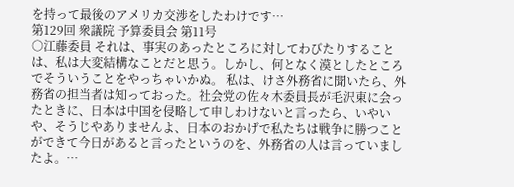を持って最後のアメリカ交渉をしたわけです…
第129回 衆議院 予算委員会 第11号
○江藤委員 それは、事実のあったところに対してわびたりすることは、私は大変結構なことだと思う。しかし、何となく漠としたところでそういうことをやっちゃいかぬ。 私は、けさ外務省に聞いたら、外務省の担当者は知っておった。社会党の佐々木委員長が毛沢東に会ったときに、日本は中国を侵略して申しわけないと言ったら、いやいや、そうじやありませんよ、日本のおかげで私たちは戦争に勝つことができて今日があると言ったというのを、外務省の人は言っていましたよ。…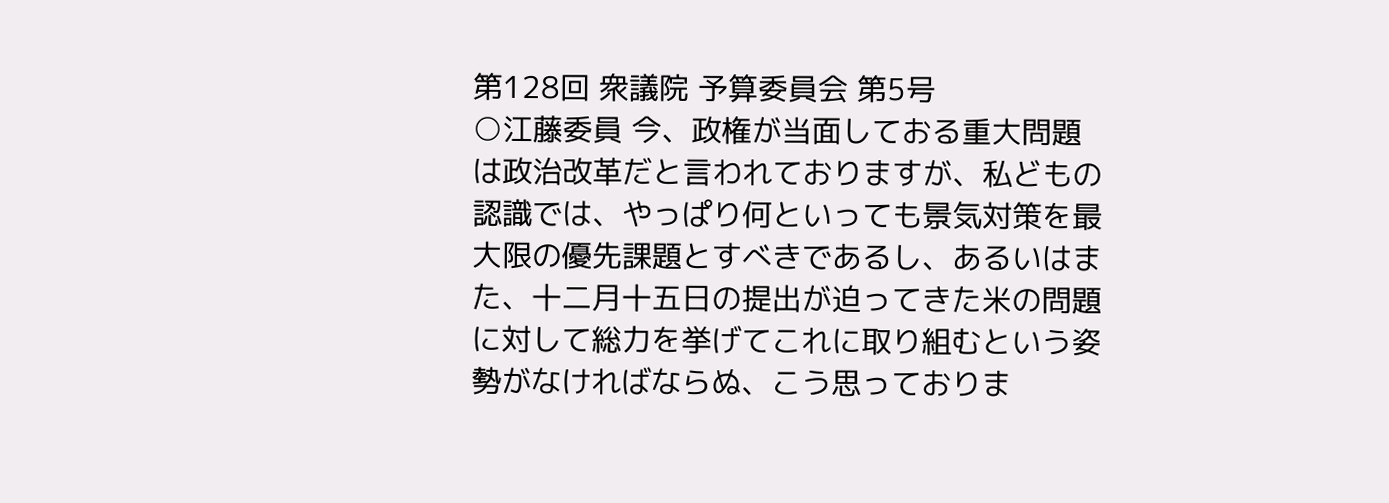第128回 衆議院 予算委員会 第5号
○江藤委員 今、政権が当面しておる重大問題は政治改革だと言われておりますが、私どもの認識では、やっぱり何といっても景気対策を最大限の優先課題とすべきであるし、あるいはまた、十二月十五日の提出が迫ってきた米の問題に対して総力を挙げてこれに取り組むという姿勢がなければならぬ、こう思っておりま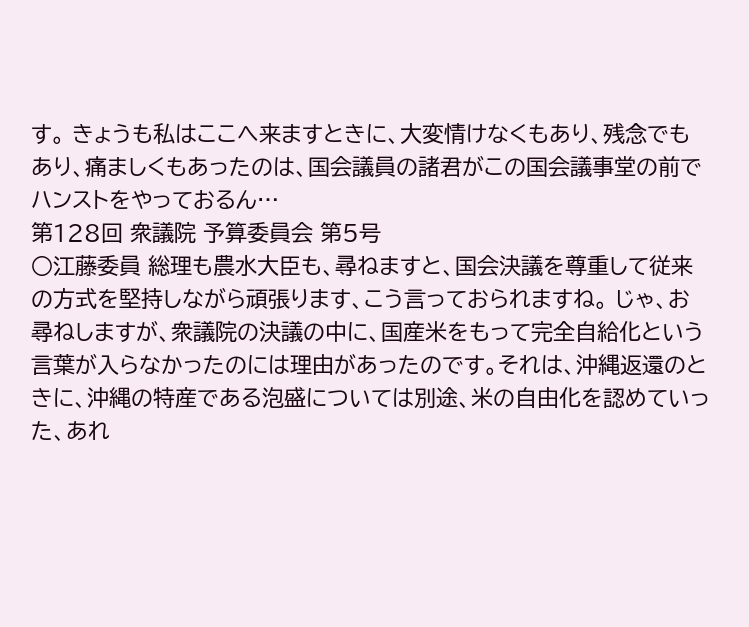す。 きょうも私はここへ来ますときに、大変情けなくもあり、残念でもあり、痛ましくもあったのは、国会議員の諸君がこの国会議事堂の前でハンストをやっておるん…
第128回 衆議院 予算委員会 第5号
○江藤委員 総理も農水大臣も、尋ねますと、国会決議を尊重して従来の方式を堅持しながら頑張ります、こう言っておられますね。 じゃ、お尋ねしますが、衆議院の決議の中に、国産米をもって完全自給化という言葉が入らなかったのには理由があったのです。それは、沖縄返還のときに、沖縄の特産である泡盛については別途、米の自由化を認めていった、あれ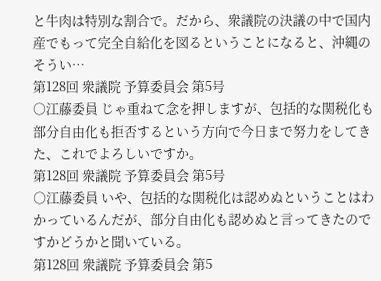と牛肉は特別な割合で。だから、衆議院の決議の中で国内産でもって完全自給化を図るということになると、沖縄のそうい…
第128回 衆議院 予算委員会 第5号
○江藤委員 じゃ重ねて念を押しますが、包括的な関税化も部分自由化も拒否するという方向で今日まで努力をしてきた、これでよろしいですか。
第128回 衆議院 予算委員会 第5号
○江藤委員 いや、包括的な関税化は認めぬということはわかっているんだが、部分自由化も認めぬと言ってきたのですかどうかと聞いている。
第128回 衆議院 予算委員会 第5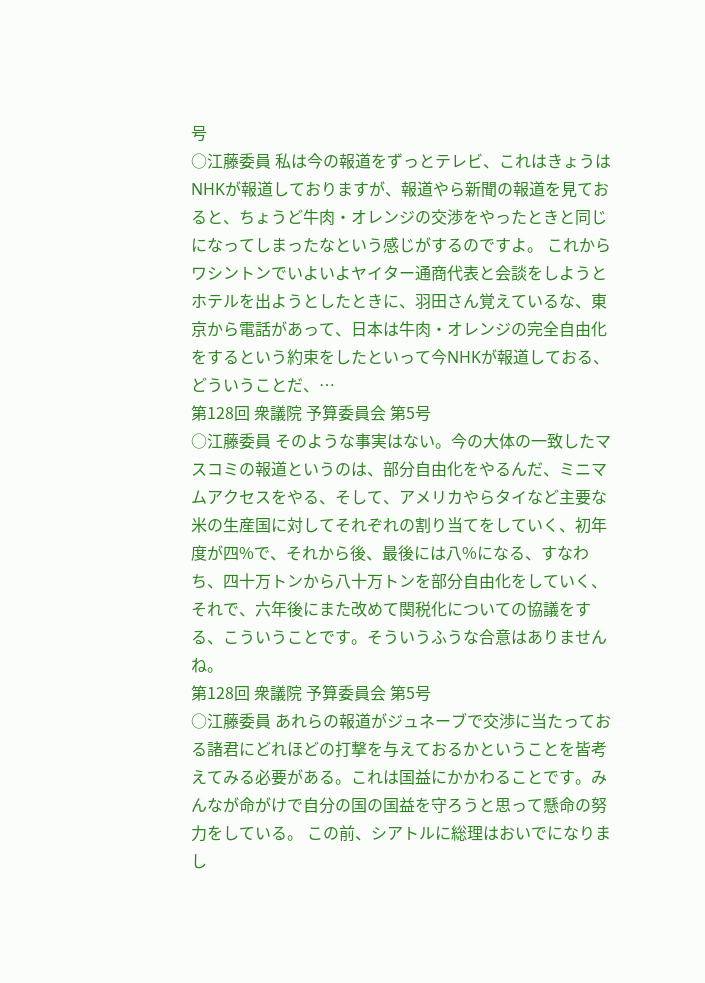号
○江藤委員 私は今の報道をずっとテレビ、これはきょうはNHKが報道しておりますが、報道やら新聞の報道を見ておると、ちょうど牛肉・オレンジの交渉をやったときと同じになってしまったなという感じがするのですよ。 これからワシントンでいよいよヤイター通商代表と会談をしようとホテルを出ようとしたときに、羽田さん覚えているな、東京から電話があって、日本は牛肉・オレンジの完全自由化をするという約束をしたといって今NHKが報道しておる、どういうことだ、…
第128回 衆議院 予算委員会 第5号
○江藤委員 そのような事実はない。今の大体の一致したマスコミの報道というのは、部分自由化をやるんだ、ミニマムアクセスをやる、そして、アメリカやらタイなど主要な米の生産国に対してそれぞれの割り当てをしていく、初年度が四%で、それから後、最後には八%になる、すなわち、四十万トンから八十万トンを部分自由化をしていく、それで、六年後にまた改めて関税化についての協議をする、こういうことです。そういうふうな合意はありませんね。
第128回 衆議院 予算委員会 第5号
○江藤委員 あれらの報道がジュネーブで交渉に当たっておる諸君にどれほどの打撃を与えておるかということを皆考えてみる必要がある。これは国益にかかわることです。みんなが命がけで自分の国の国益を守ろうと思って懸命の努力をしている。 この前、シアトルに総理はおいでになりまし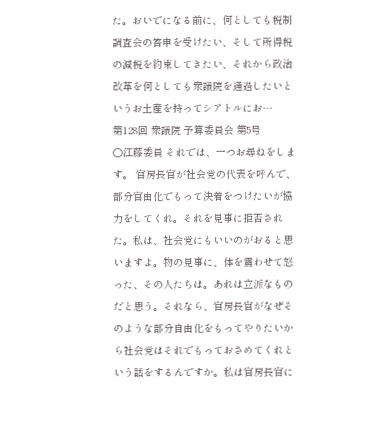た。おいでになる前に、何としても税制調査会の答申を受けたい、そして所得税の減税を約束してきたい、それから政治改革を何としても衆議院を通過したいというお土産を持ってシアトルにお…
第128回 衆議院 予算委員会 第5号
○江藤委員 それでは、一つお尋ねをします。 官房長官が社会党の代表を呼んで、部分官由化でもって決着をつけたいが協力をしてくれ。それを見事に拒否された。私は、社会党にもいいのがおると思いますよ。物の見事に、体を震わせて怒った、その人たちは。あれは立派なものだと思う。それなら、官房長官がなぜそのような部分自由化をもってやりたいから社会党はそれでもっておさめてくれという話をするんですか。私は官房長官に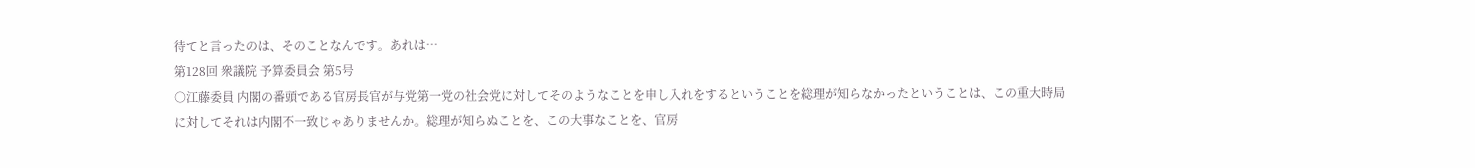待てと言ったのは、そのことなんです。あれは…
第128回 衆議院 予算委員会 第5号
○江藤委員 内閣の番頭である官房長官が与党第一党の社会党に対してそのようなことを申し入れをするということを総理が知らなかったということは、この重大時局に対してそれは内閣不一致じゃありませんか。総理が知らぬことを、この大事なことを、官房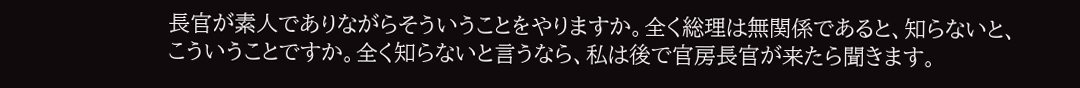長官が素人でありながらそういうことをやりますか。全く総理は無関係であると、知らないと、こういうことですか。全く知らないと言うなら、私は後で官房長官が来たら聞きます。